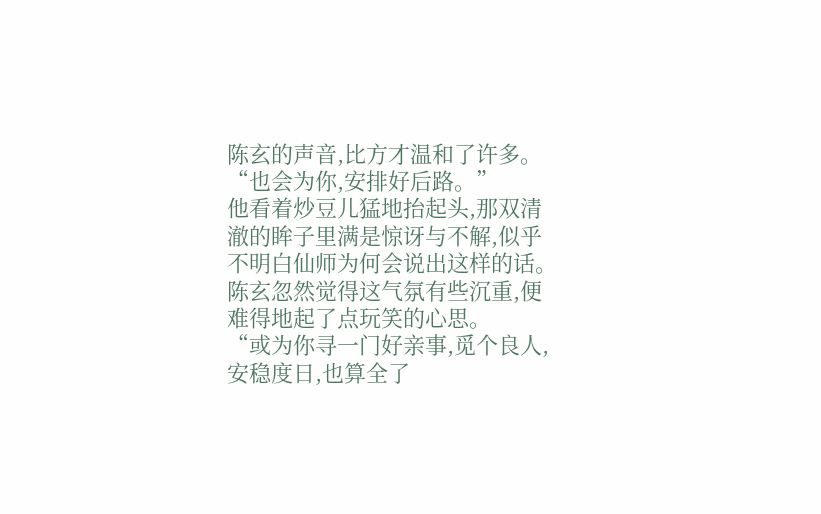陈玄的声音,比方才温和了许多。
“也会为你,安排好后路。”
他看着炒豆儿猛地抬起头,那双清澈的眸子里满是惊讶与不解,似乎不明白仙师为何会说出这样的话。
陈玄忽然觉得这气氛有些沉重,便难得地起了点玩笑的心思。
“或为你寻一门好亲事,觅个良人,安稳度日,也算全了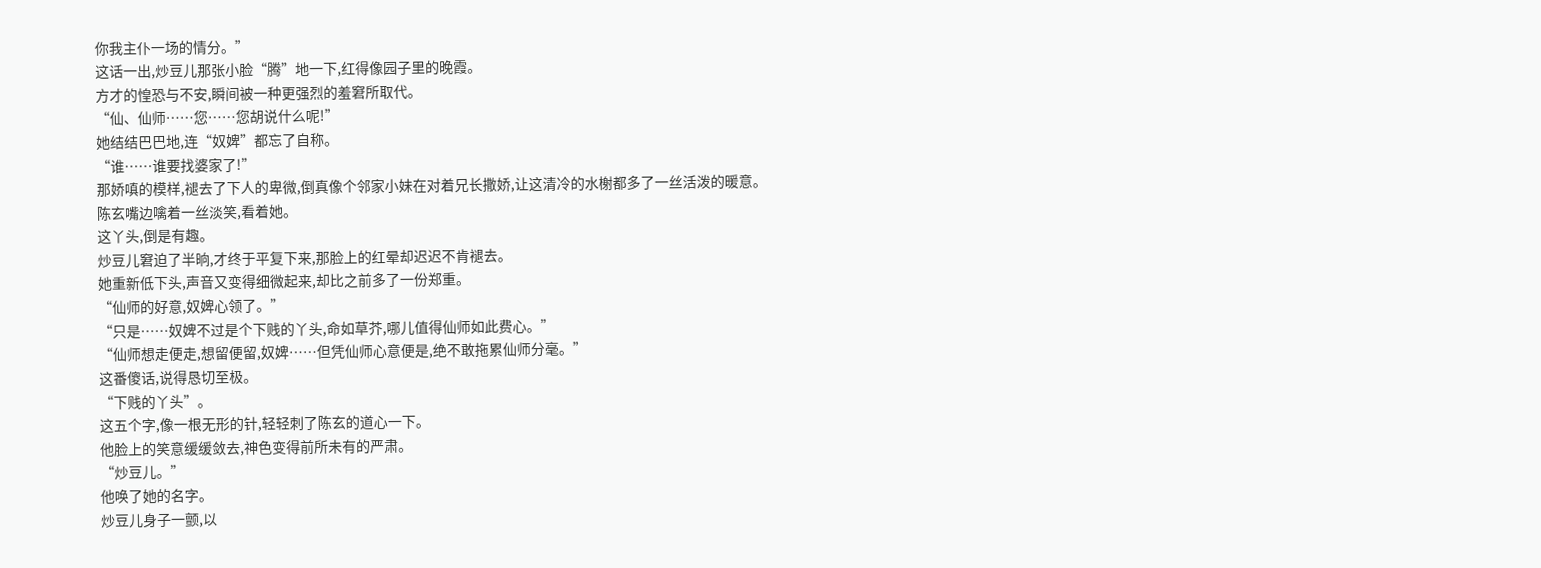你我主仆一场的情分。”
这话一出,炒豆儿那张小脸“腾”地一下,红得像园子里的晚霞。
方才的惶恐与不安,瞬间被一种更强烈的羞窘所取代。
“仙、仙师……您……您胡说什么呢!”
她结结巴巴地,连“奴婢”都忘了自称。
“谁……谁要找婆家了!”
那娇嗔的模样,褪去了下人的卑微,倒真像个邻家小妹在对着兄长撒娇,让这清冷的水榭都多了一丝活泼的暖意。
陈玄嘴边噙着一丝淡笑,看着她。
这丫头,倒是有趣。
炒豆儿窘迫了半晌,才终于平复下来,那脸上的红晕却迟迟不肯褪去。
她重新低下头,声音又变得细微起来,却比之前多了一份郑重。
“仙师的好意,奴婢心领了。”
“只是……奴婢不过是个下贱的丫头,命如草芥,哪儿值得仙师如此费心。”
“仙师想走便走,想留便留,奴婢……但凭仙师心意便是,绝不敢拖累仙师分毫。”
这番傻话,说得恳切至极。
“下贱的丫头”。
这五个字,像一根无形的针,轻轻刺了陈玄的道心一下。
他脸上的笑意缓缓敛去,神色变得前所未有的严肃。
“炒豆儿。”
他唤了她的名字。
炒豆儿身子一颤,以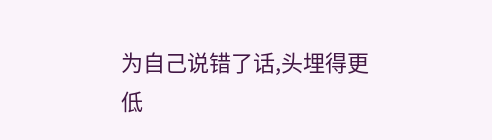为自己说错了话,头埋得更低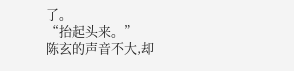了。
“抬起头来。”
陈玄的声音不大,却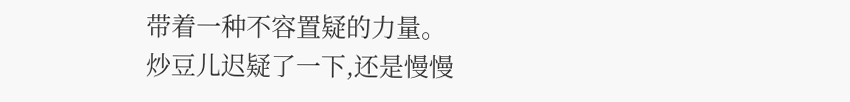带着一种不容置疑的力量。
炒豆儿迟疑了一下,还是慢慢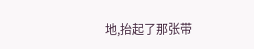地,抬起了那张带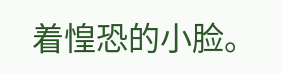着惶恐的小脸。